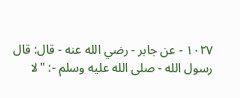١٠٢٧ - عن جابر - رضي الله عنه - قال: قال رسول الله - صلى الله عليه وسلم -: "لا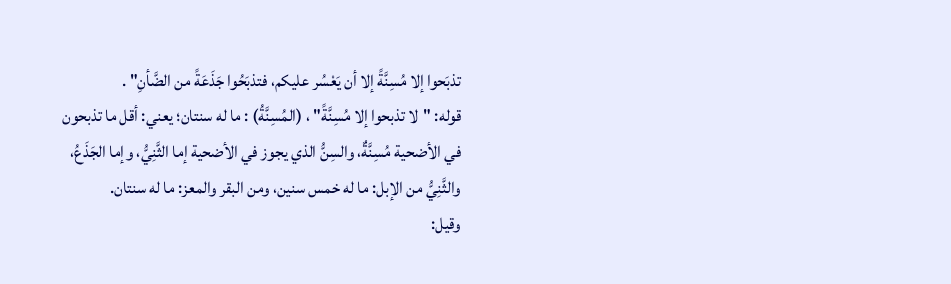تذبَحوا إلا مُسِنَّةً إلا أن يَعْسُر عليكم، فتذبَحُوا جَذَعَةً من الضَّأنِ" .
قوله: "لا تذبحوا إلا مُسِنَّةً" ، (المُسِنَّةُ) : ما له سنتان؛ يعني: أقل ما تذبحون في الأضحية مُسِنَّةٌ، والسِنُّ الذي يجوز في الأضحية إما الثَّنِيُّ، وإما الجَذَعُ، والثَّنِيُّ من الإبل: ما له خمس سنين، ومن البقر والمعز: ما له سنتان.
وقيل: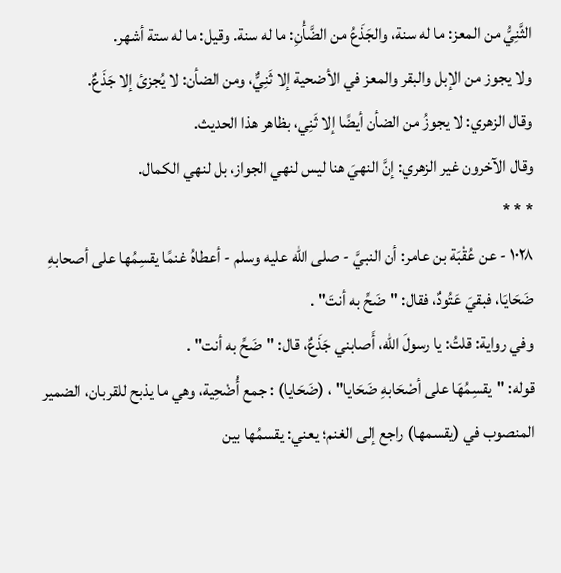الثَّنِيُّ من المعز: ما له سنة، والجَذَعُ من الضَّأْنِ: ما له سنة. وقيل: ما له ستة أشهر.
ولا يجوز من الإبل والبقر والمعز في الأضحية إلا ثَنِيٌّ، ومن الضأن: لا يُجزئ إلا جَذَعٌ.
وقال الزهري: لا يجوزُ من الضأن أيضًا إلا ثَنِي، بظاهر هذا الحديث.
وقال الآخرون غير الزهري: إنَّ النهيَ هنا ليس لنهي الجواز، بل لنهي الكمال.
* * *
١٠٢٨ - عن عُقْبَة بن عامر: أن النبيَّ - صلى الله عليه وسلم - أعطاهُ غنمًا يقسِمُها على أصحابهِ ضَحَايَا، فبقيَ عَتُودٌ، فقال: "ضَحِّ به أنتَ" .
وفي رواية: قلتُ: يا رسولَ الله، أَصابني جَذَعٌ، قال: "ضَحِّ به أنت" .
قوله: "يقسِمُهَا على أصْحَابهِ ضَحَايا" ، (ضَحَايا) : جمع أُضْحِية، وهي ما يذبح للقربان، الضمير المنصوب في (يقسمها) راجع إلى الغنم؛ يعني: يقسمُها بين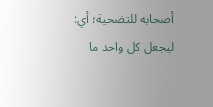أصحابه للتضحية؛ أي: ليجعل كل واحد ما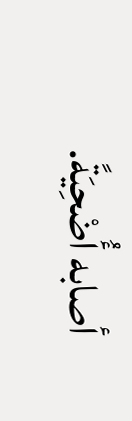أصابه أُضْحِيَةً.